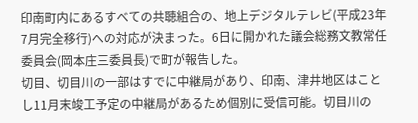印南町内にあるすべての共聴組合の、地上デジタルテレビ(平成23年7月完全移行)への対応が決まった。6日に開かれた議会総務文教常任委員会(岡本庄三委員長)で町が報告した。
切目、切目川の一部はすでに中継局があり、印南、津井地区はことし11月末竣工予定の中継局があるため個別に受信可能。切目川の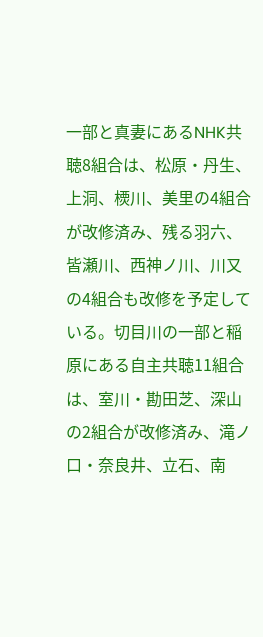一部と真妻にあるNHK共聴8組合は、松原・丹生、上洞、樮川、美里の4組合が改修済み、残る羽六、皆瀬川、西神ノ川、川又の4組合も改修を予定している。切目川の一部と稲原にある自主共聴11組合は、室川・勘田芝、深山の2組合が改修済み、滝ノ口・奈良井、立石、南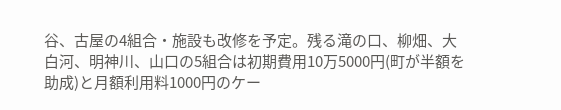谷、古屋の4組合・施設も改修を予定。残る滝の口、柳畑、大白河、明神川、山口の5組合は初期費用10万5000円(町が半額を助成)と月額利用料1000円のケー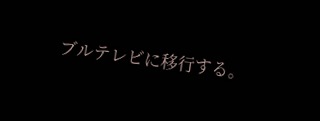ブルテレビに移行する。